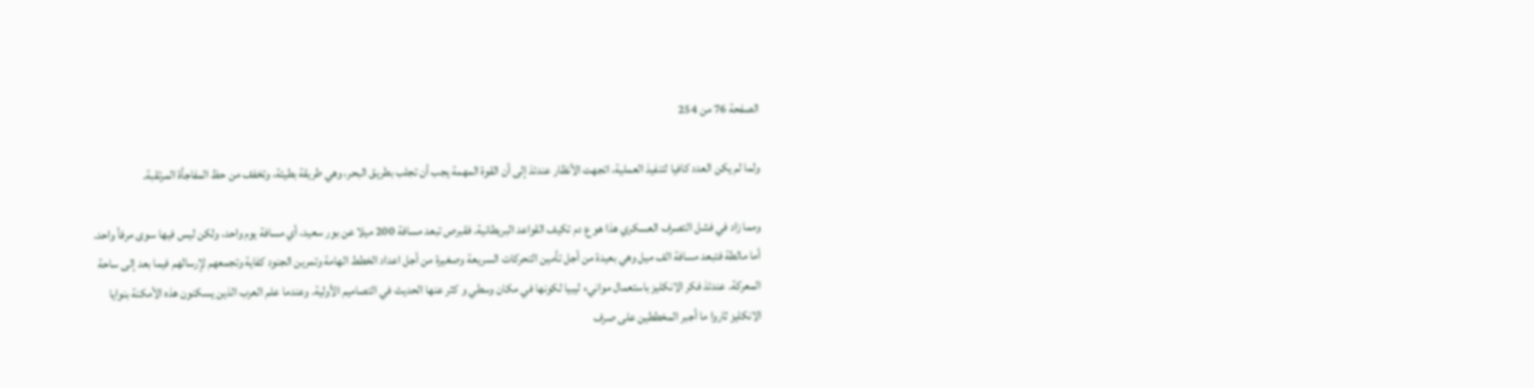الصفحة 76 من 254

ولما لم يكن العدد كافيا لتنفيذ العملية، اتجهت الأنظار عندئذ إلى أن القوة المهمة يجب أن تجلب بطريق البحر، وهي طريقة بطيئة، وتخفف من حظ المفاجأة المرتقبة.

ومما زاد في فشل التصرف العسكري هذا هو ع دم تكيف القواعد البريطانية. فقبرص تبعد مسافة 200 ميلا عن بور سعيد، أي مسافة يوم واحد، ولكن ليس فيها سوى مرفأ واحد. أما مالطة فتبعد مسافة الف ميل وهي بعيدة من أجل تأمين التحركات السريعة وصغيرة من أجل اعداد الخطط الهامة وتمرين الجنود كفاية وتجمعهم لإرسالهم فيما بعد إلى ساحة المعركة. عندئذ فكر الانكليز باستعمال موانيء ليبيا لكونها في مكان وسطي و كثر عنها الحديث في التصاميم الأولية. وعندما علم العرب الذين يسكنون هذه الأمكنة بنوايا الانكليز ثاروا ما أجبر المخططين على صرف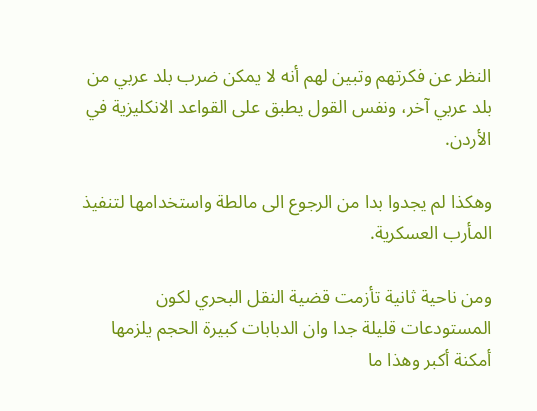النظر عن فكرتهم وتبين لهم أنه لا يمكن ضرب بلد عربي من بلد عربي آخر، ونفس القول يطبق على القواعد الانكليزية في الأردن.

وهكذا لم يجدوا بدا من الرجوع الى مالطة واستخدامها لتنفيذ المأرب العسكرية.

ومن ناحية ثانية تأزمت قضية النقل البحري لكون المستودعات قليلة جدا وان الدبابات كبيرة الحجم يلزمها أمكنة أكبر وهذا ما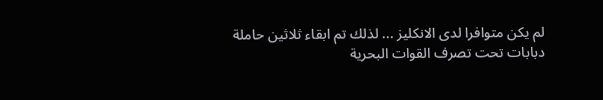لم يكن متوافرا لدى الانكليز ... لذلك تم ابقاء ثلاثين حاملة دبابات تحت تصرف القوات البحرية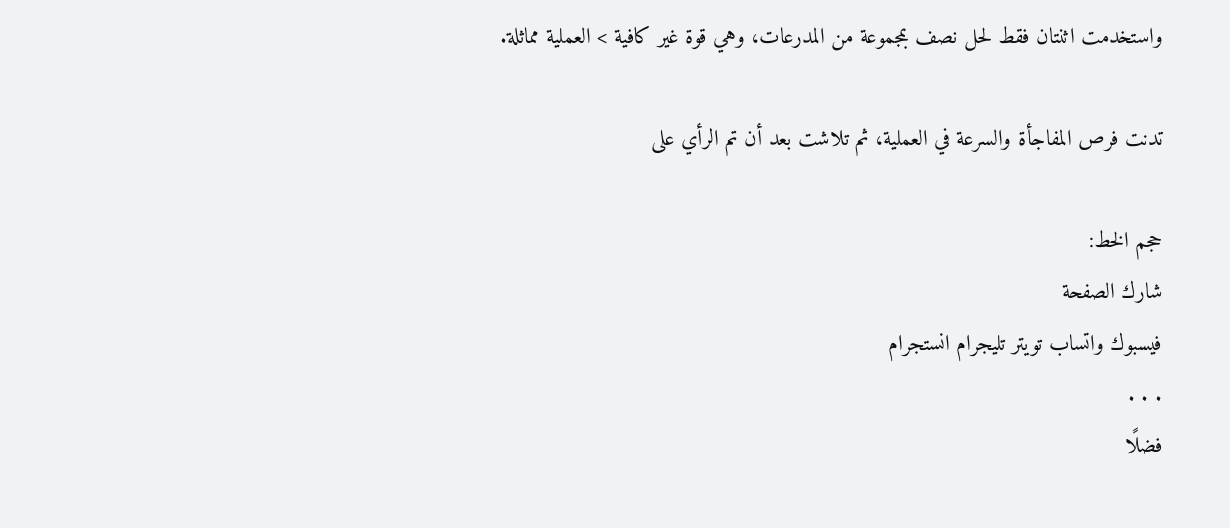واستخدمت اثنتان فقط لحل نصف بمجموعة من المدرعات، وهي قوة غير كافية > العملية مماثلة.

تدنت فرص المفاجأة والسرعة في العملية، ثم تلاشت بعد أن تم الرأي على

حجم الخط:
شارك الصفحة
فيسبوك واتساب تويتر تليجرام انستجرام
. . .
فضلًا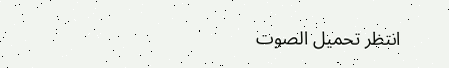انتظر تحميل الصوت